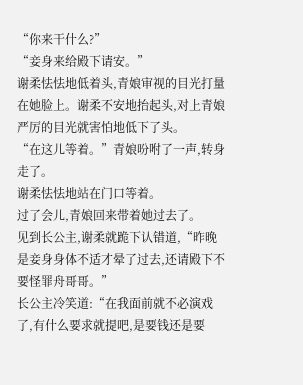“你来干什么?”
“妾身来给殿下请安。”
谢柔怯怯地低着头,青娘审视的目光打量在她脸上。谢柔不安地抬起头,对上青娘严厉的目光就害怕地低下了头。
“在这儿等着。”青娘吩咐了一声,转身走了。
谢柔怯怯地站在门口等着。
过了会儿,青娘回来带着她过去了。
见到长公主,谢柔就跪下认错道,“昨晚是妾身身体不适才晕了过去,还请殿下不要怪罪舟哥哥。”
长公主冷笑道:“在我面前就不必演戏了,有什么要求就提吧,是要钱还是要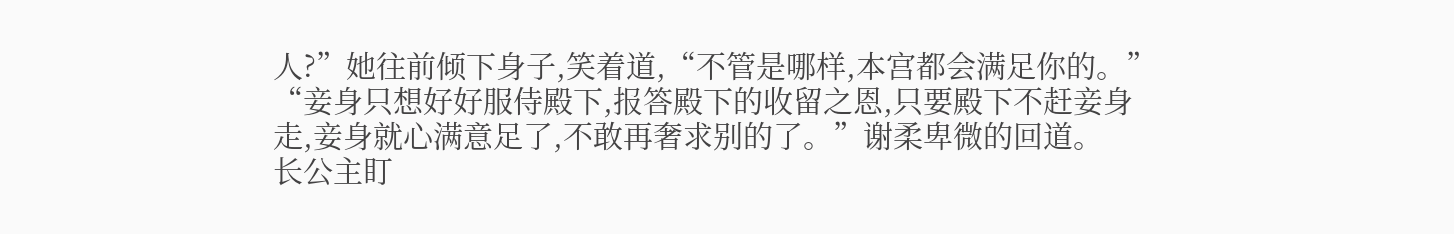人?”她往前倾下身子,笑着道,“不管是哪样,本宫都会满足你的。”
“妾身只想好好服侍殿下,报答殿下的收留之恩,只要殿下不赶妾身走,妾身就心满意足了,不敢再奢求别的了。”谢柔卑微的回道。
长公主盯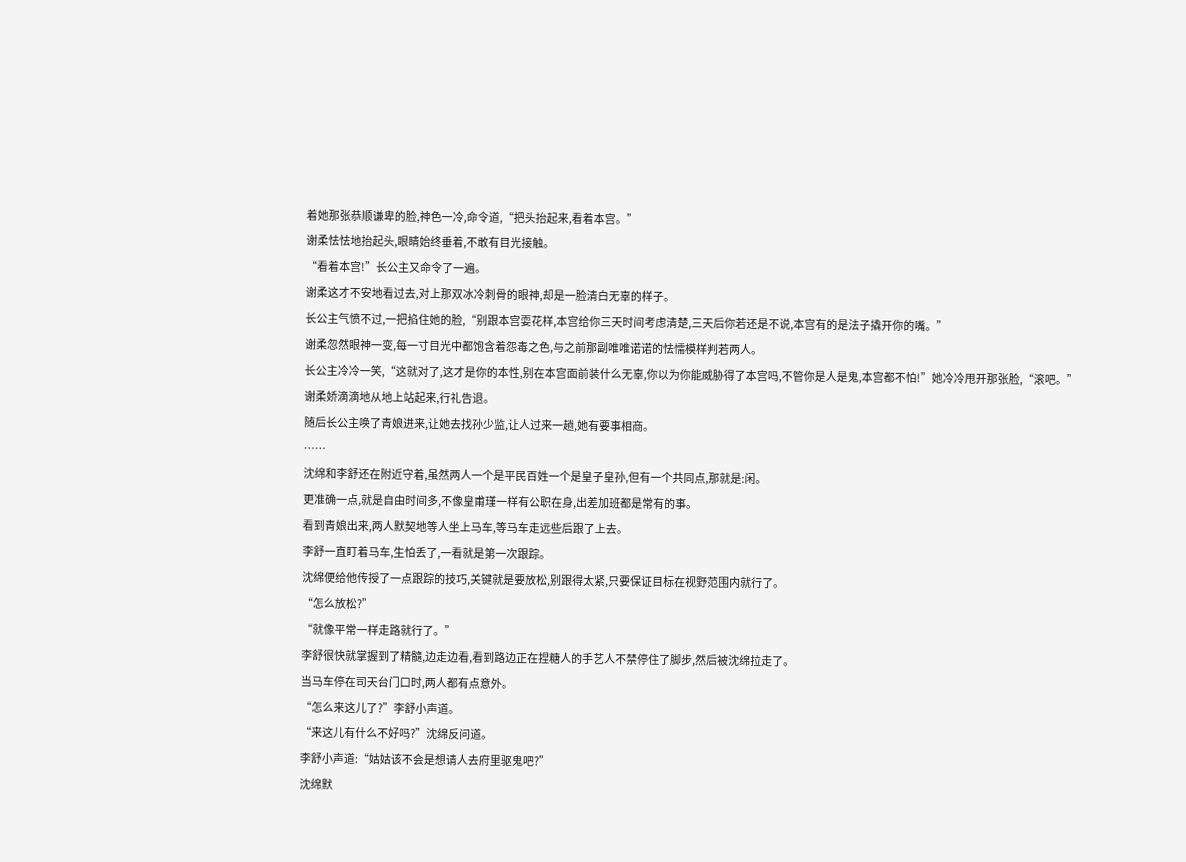着她那张恭顺谦卑的脸,神色一冷,命令道,“把头抬起来,看着本宫。”
谢柔怯怯地抬起头,眼睛始终垂着,不敢有目光接触。
“看着本宫!”长公主又命令了一遍。
谢柔这才不安地看过去,对上那双冰冷刺骨的眼神,却是一脸清白无辜的样子。
长公主气愤不过,一把掐住她的脸,“别跟本宫耍花样,本宫给你三天时间考虑清楚,三天后你若还是不说,本宫有的是法子撬开你的嘴。”
谢柔忽然眼神一变,每一寸目光中都饱含着怨毒之色,与之前那副唯唯诺诺的怯懦模样判若两人。
长公主冷冷一笑,“这就对了,这才是你的本性,别在本宫面前装什么无辜,你以为你能威胁得了本宫吗,不管你是人是鬼,本宫都不怕!”她冷冷甩开那张脸,“滚吧。”
谢柔娇滴滴地从地上站起来,行礼告退。
随后长公主唤了青娘进来,让她去找孙少监,让人过来一趟,她有要事相商。
……
沈绵和李舒还在附近守着,虽然两人一个是平民百姓一个是皇子皇孙,但有一个共同点,那就是:闲。
更准确一点,就是自由时间多,不像皇甫瑾一样有公职在身,出差加班都是常有的事。
看到青娘出来,两人默契地等人坐上马车,等马车走远些后跟了上去。
李舒一直盯着马车,生怕丢了,一看就是第一次跟踪。
沈绵便给他传授了一点跟踪的技巧,关键就是要放松,别跟得太紧,只要保证目标在视野范围内就行了。
“怎么放松?”
“就像平常一样走路就行了。”
李舒很快就掌握到了精髓,边走边看,看到路边正在捏糖人的手艺人不禁停住了脚步,然后被沈绵拉走了。
当马车停在司天台门口时,两人都有点意外。
“怎么来这儿了?”李舒小声道。
“来这儿有什么不好吗?”沈绵反问道。
李舒小声道:“姑姑该不会是想请人去府里驱鬼吧?”
沈绵默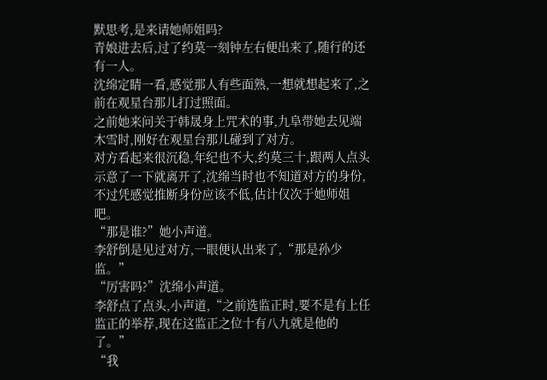默思考,是来请她师姐吗?
青娘进去后,过了约莫一刻钟左右便出来了,随行的还有一人。
沈绵定睛一看,感觉那人有些面熟,一想就想起来了,之前在观星台那儿打过照面。
之前她来问关于韩晟身上咒术的事,九阜带她去见端木雪时,刚好在观星台那儿碰到了对方。
对方看起来很沉稳,年纪也不大,约莫三十,跟两人点头示意了一下就离开了,沈绵当时也不知道对方的身份,不过凭感觉推断身份应该不低,估计仅次于她师姐吧。
“那是谁?”她小声道。
李舒倒是见过对方,一眼便认出来了,“那是孙少监。”
“厉害吗?”沈绵小声道。
李舒点了点头,小声道,“之前选监正时,要不是有上任监正的举荐,现在这监正之位十有八九就是他的了。”
“我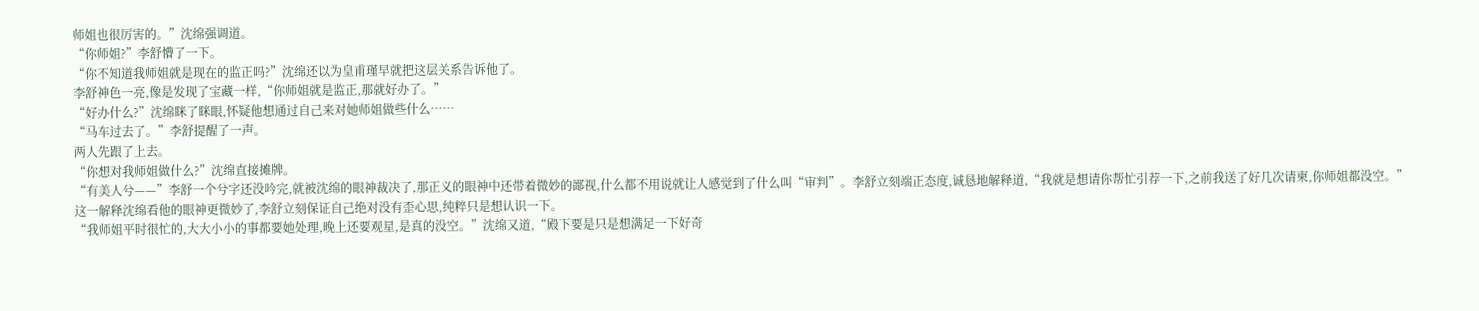师姐也很厉害的。”沈绵强调道。
“你师姐?”李舒懵了一下。
“你不知道我师姐就是现在的监正吗?”沈绵还以为皇甫瑾早就把这层关系告诉他了。
李舒神色一亮,像是发现了宝藏一样,“你师姐就是监正,那就好办了。”
“好办什么?”沈绵眯了眯眼,怀疑他想通过自己来对她师姐做些什么……
“马车过去了。”李舒提醒了一声。
两人先跟了上去。
“你想对我师姐做什么?”沈绵直接摊牌。
“有美人兮——”李舒一个兮字还没吟完,就被沈绵的眼神裁决了,那正义的眼神中还带着微妙的鄙视,什么都不用说就让人感觉到了什么叫“审判”。李舒立刻端正态度,诚恳地解释道,“我就是想请你帮忙引荐一下,之前我送了好几次请柬,你师姐都没空。”
这一解释沈绵看他的眼神更微妙了,李舒立刻保证自己绝对没有歪心思,纯粹只是想认识一下。
“我师姐平时很忙的,大大小小的事都要她处理,晚上还要观星,是真的没空。”沈绵又道,“殿下要是只是想满足一下好奇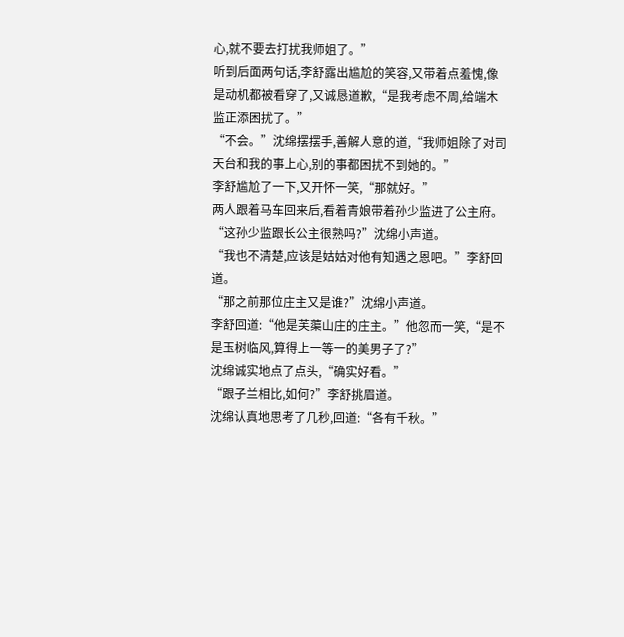心,就不要去打扰我师姐了。”
听到后面两句话,李舒露出尴尬的笑容,又带着点羞愧,像是动机都被看穿了,又诚恳道歉,“是我考虑不周,给端木监正添困扰了。”
“不会。”沈绵摆摆手,善解人意的道,“我师姐除了对司天台和我的事上心,别的事都困扰不到她的。”
李舒尴尬了一下,又开怀一笑,“那就好。”
两人跟着马车回来后,看着青娘带着孙少监进了公主府。
“这孙少监跟长公主很熟吗?”沈绵小声道。
“我也不清楚,应该是姑姑对他有知遇之恩吧。”李舒回道。
“那之前那位庄主又是谁?”沈绵小声道。
李舒回道:“他是芙蕖山庄的庄主。”他忽而一笑,“是不是玉树临风,算得上一等一的美男子了?”
沈绵诚实地点了点头,“确实好看。”
“跟子兰相比,如何?”李舒挑眉道。
沈绵认真地思考了几秒,回道:“各有千秋。”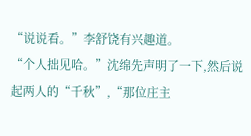“说说看。”李舒饶有兴趣道。
“个人拙见哈。”沈绵先声明了一下,然后说起两人的“千秋”,“那位庄主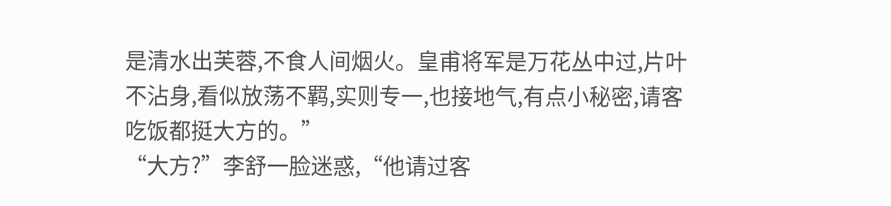是清水出芙蓉,不食人间烟火。皇甫将军是万花丛中过,片叶不沾身,看似放荡不羁,实则专一,也接地气,有点小秘密,请客吃饭都挺大方的。”
“大方?”李舒一脸迷惑,“他请过客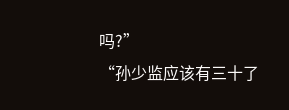吗?”
“孙少监应该有三十了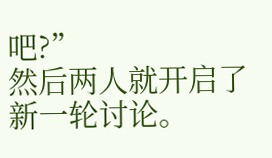吧?”
然后两人就开启了新一轮讨论。